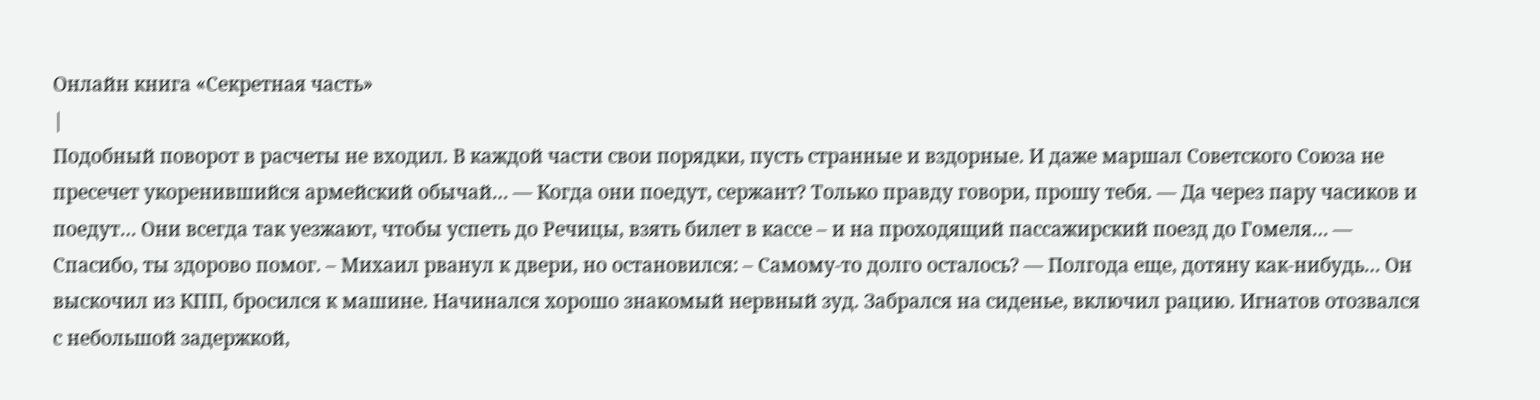Онлайн книга «Секретная часть»
|
Подобный поворот в расчеты не входил. В каждой части свои порядки, пусть странные и вздорные. И даже маршал Советского Союза не пресечет укоренившийся армейский обычай… — Когда они поедут, сержант? Только правду говори, прошу тебя. — Да через пару часиков и поедут… Они всегда так уезжают, чтобы успеть до Речицы, взять билет в кассе – и на проходящий пассажирский поезд до Гомеля… — Спасибо, ты здорово помог. – Михаил рванул к двери, но остановился: – Самому-то долго осталось? — Полгода еще, дотяну как-нибудь… Он выскочил из КПП, бросился к машине. Начинался хорошо знакомый нервный зуд. Забрался на сиденье, включил рацию. Игнатов отозвался с небольшой задержкой,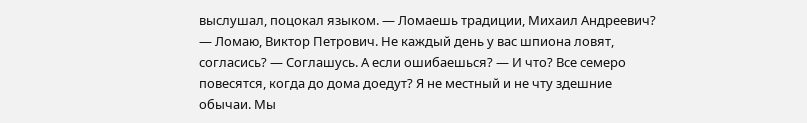выслушал, поцокал языком. — Ломаешь традиции, Михаил Андреевич? — Ломаю, Виктор Петрович. Не каждый день у вас шпиона ловят, согласись? — Соглашусь. А если ошибаешься? — И что? Все семеро повесятся, когда до дома доедут? Я не местный и не чту здешние обычаи. Мы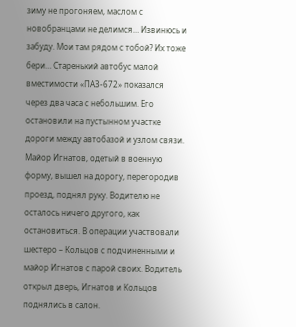зиму не прогоняем, маслом с новобранцами не делимся… Извинюсь и забуду. Мои там рядом с тобой? Их тоже бери… Старенький автобус малой вместимости «ПАЗ-672» показался через два часа с небольшим. Его остановили на пустынном участке дороги между автобазой и узлом связи. Майор Игнатов, одетый в военную форму, вышел на дорогу, перегородив проезд, поднял руку. Водителю не осталось ничего другого, как остановиться. В операции участвовали шестеро – Кольцов с подчиненными и майор Игнатов с парой своих. Водитель открыл дверь, Игнатов и Кольцов поднялись в салон.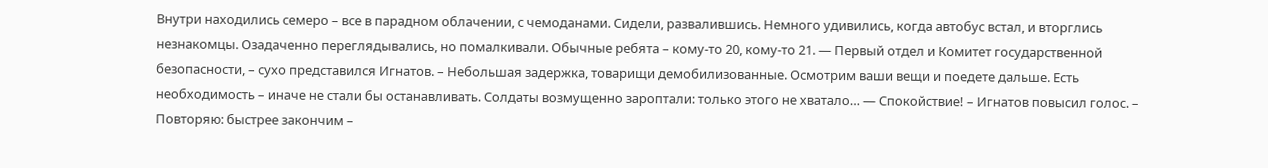Внутри находились семеро – все в парадном облачении, с чемоданами. Сидели, развалившись. Немного удивились, когда автобус встал, и вторглись незнакомцы. Озадаченно переглядывались, но помалкивали. Обычные ребята – кому-то 20, кому-то 21. — Первый отдел и Комитет государственной безопасности, – сухо представился Игнатов. – Небольшая задержка, товарищи демобилизованные. Осмотрим ваши вещи и поедете дальше. Есть необходимость – иначе не стали бы останавливать. Солдаты возмущенно зароптали: только этого не хватало… — Спокойствие! – Игнатов повысил голос. – Повторяю: быстрее закончим –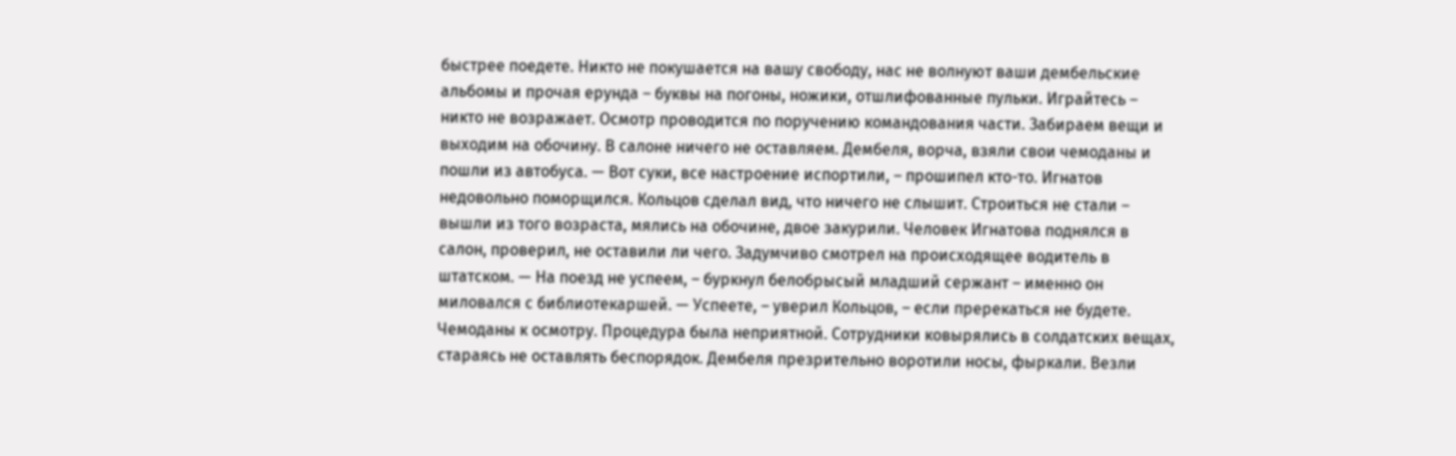быстрее поедете. Никто не покушается на вашу свободу, нас не волнуют ваши дембельские альбомы и прочая ерунда – буквы на погоны, ножики, отшлифованные пульки. Играйтесь – никто не возражает. Осмотр проводится по поручению командования части. Забираем вещи и выходим на обочину. В салоне ничего не оставляем. Дембеля, ворча, взяли свои чемоданы и пошли из автобуса. — Вот суки, все настроение испортили, – прошипел кто-то. Игнатов недовольно поморщился. Кольцов сделал вид, что ничего не слышит. Строиться не стали – вышли из того возраста, мялись на обочине, двое закурили. Человек Игнатова поднялся в салон, проверил, не оставили ли чего. Задумчиво смотрел на происходящее водитель в штатском. — На поезд не успеем, – буркнул белобрысый младший сержант – именно он миловался с библиотекаршей. — Успеете, – уверил Кольцов, – если пререкаться не будете. Чемоданы к осмотру. Процедура была неприятной. Сотрудники ковырялись в солдатских вещах, стараясь не оставлять беспорядок. Дембеля презрительно воротили носы, фыркали. Везли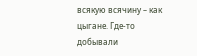всякую всячину – как цыгане. Где-то добывали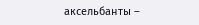аксельбанты –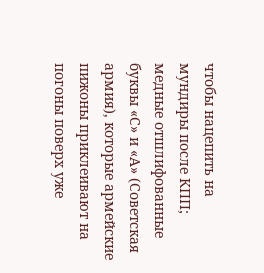чтобы нацепить на мундиры после КПП; медные отшлифованные буквы «С» и «А» (Советская армия), которые армейские пижоны приклеивают на погоны поверх уже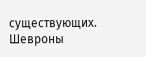существующих. Шевроны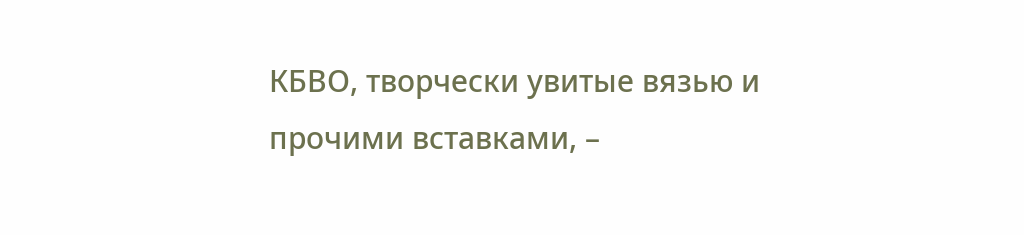КБВО, творчески увитые вязью и прочими вставками, –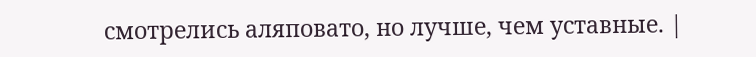смотрелись аляповато, но лучше, чем уставные. |